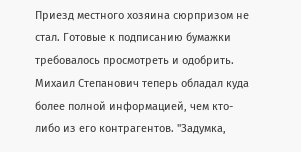Приезд местного хозяина сюрпризом не стал. Готовые к подписанию бумажки требовалось просмотреть и одобрить. Михаил Степанович теперь обладал куда более полной информацией, чем кто-либо из его контрагентов. "Задумка,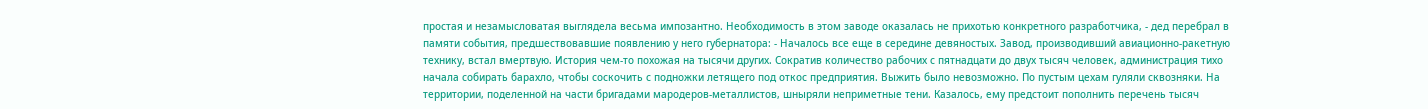простая и незамысловатая выглядела весьма импозантно. Необходимость в этом заводе оказалась не прихотью конкретного разработчика, - дед перебрал в памяти события, предшествовавшие появлению у него губернатора: - Началось все еще в середине девяностых. Завод, производивший авиационно-ракетную технику, встал вмертвую. История чем-то похожая на тысячи других. Сократив количество рабочих с пятнадцати до двух тысяч человек, администрация тихо начала собирать барахло, чтобы соскочить с подножки летящего под откос предприятия. Выжить было невозможно. По пустым цехам гуляли сквозняки. На территории, поделенной на части бригадами мародеров-металлистов, шныряли неприметные тени. Казалось, ему предстоит пополнить перечень тысяч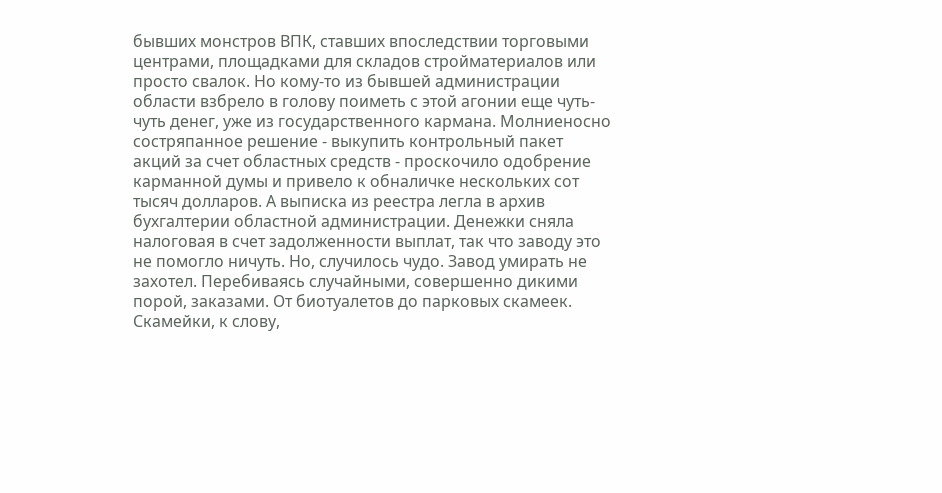бывших монстров ВПК, ставших впоследствии торговыми центрами, площадками для складов стройматериалов или просто свалок. Но кому-то из бывшей администрации области взбрело в голову поиметь с этой агонии еще чуть-чуть денег, уже из государственного кармана. Молниеносно состряпанное решение - выкупить контрольный пакет акций за счет областных средств - проскочило одобрение карманной думы и привело к обналичке нескольких сот тысяч долларов. А выписка из реестра легла в архив бухгалтерии областной администрации. Денежки сняла налоговая в счет задолженности выплат, так что заводу это не помогло ничуть. Но, случилось чудо. Завод умирать не захотел. Перебиваясь случайными, совершенно дикими порой, заказами. От биотуалетов до парковых скамеек. Скамейки, к слову,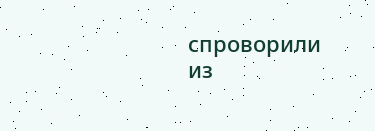спроворили из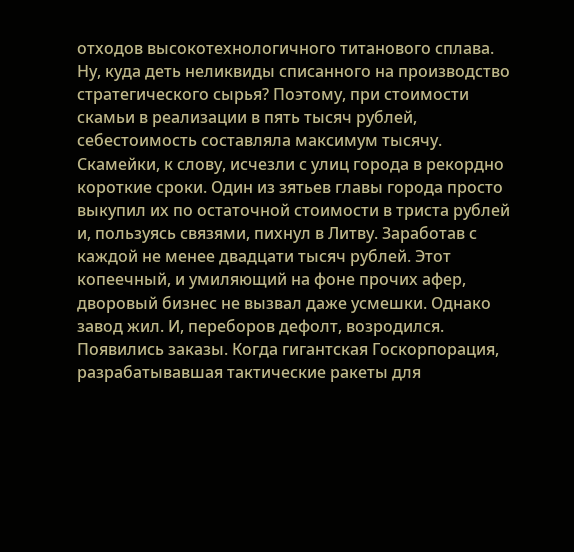отходов высокотехнологичного титанового сплава. Ну, куда деть неликвиды списанного на производство стратегического сырья? Поэтому, при стоимости скамьи в реализации в пять тысяч рублей, себестоимость составляла максимум тысячу. Скамейки, к слову, исчезли с улиц города в рекордно короткие сроки. Один из зятьев главы города просто выкупил их по остаточной стоимости в триста рублей и, пользуясь связями, пихнул в Литву. Заработав с каждой не менее двадцати тысяч рублей. Этот копеечный, и умиляющий на фоне прочих афер, дворовый бизнес не вызвал даже усмешки. Однако завод жил. И, переборов дефолт, возродился. Появились заказы. Когда гигантская Госкорпорация, разрабатывавшая тактические ракеты для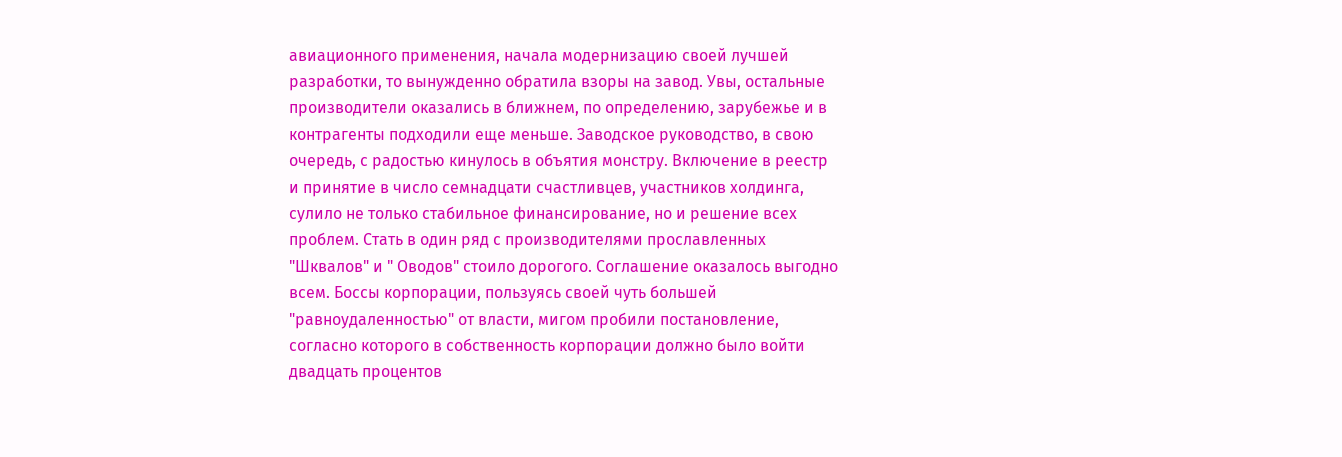авиационного применения, начала модернизацию своей лучшей разработки, то вынужденно обратила взоры на завод. Увы, остальные производители оказались в ближнем, по определению, зарубежье и в контрагенты подходили еще меньше. Заводское руководство, в свою очередь, с радостью кинулось в объятия монстру. Включение в реестр и принятие в число семнадцати счастливцев, участников холдинга, сулило не только стабильное финансирование, но и решение всех проблем. Стать в один ряд с производителями прославленных "Шквалов" и " Оводов" стоило дорогого. Соглашение оказалось выгодно всем. Боссы корпорации, пользуясь своей чуть большей "равноудаленностью" от власти, мигом пробили постановление, согласно которого в собственность корпорации должно было войти двадцать процентов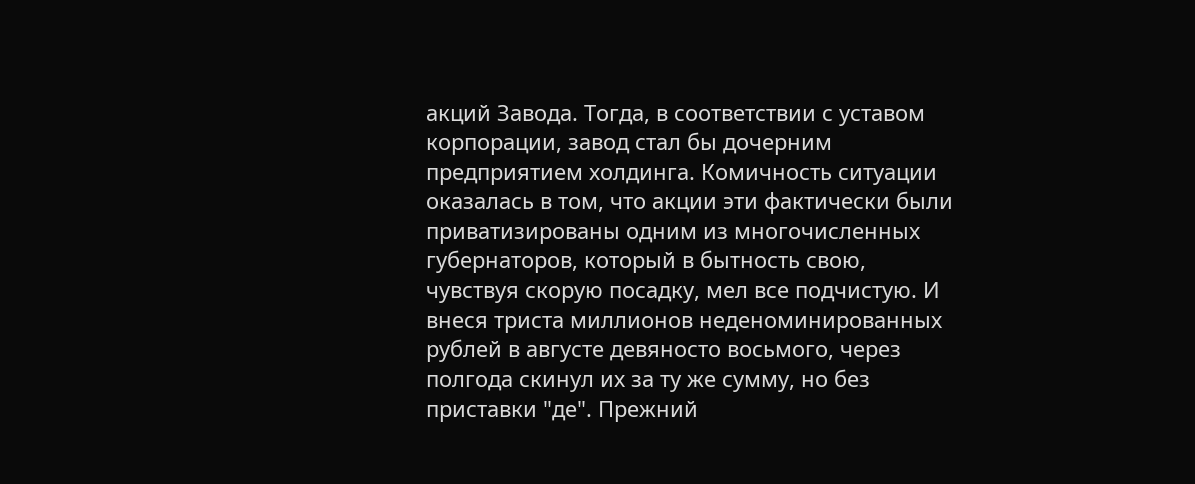акций Завода. Тогда, в соответствии с уставом корпорации, завод стал бы дочерним предприятием холдинга. Комичность ситуации оказалась в том, что акции эти фактически были приватизированы одним из многочисленных губернаторов, который в бытность свою, чувствуя скорую посадку, мел все подчистую. И внеся триста миллионов неденоминированных рублей в августе девяносто восьмого, через полгода скинул их за ту же сумму, но без приставки "де". Прежний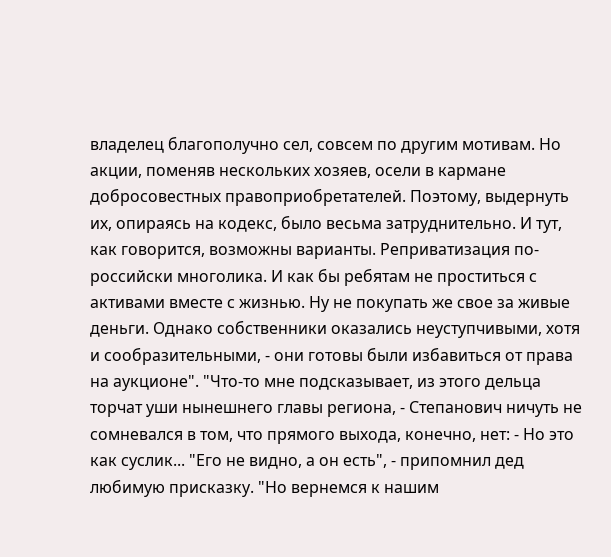владелец благополучно сел, совсем по другим мотивам. Но акции, поменяв нескольких хозяев, осели в кармане добросовестных правоприобретателей. Поэтому, выдернуть их, опираясь на кодекс, было весьма затруднительно. И тут, как говорится, возможны варианты. Реприватизация по-российски многолика. И как бы ребятам не проститься с активами вместе с жизнью. Ну не покупать же свое за живые деньги. Однако собственники оказались неуступчивыми, хотя и сообразительными, - они готовы были избавиться от права на аукционе". "Что-то мне подсказывает, из этого дельца торчат уши нынешнего главы региона, - Степанович ничуть не сомневался в том, что прямого выхода, конечно, нет: - Но это как суслик... "Его не видно, а он есть", - припомнил дед любимую присказку. "Но вернемся к нашим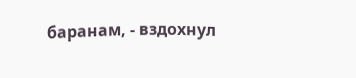баранам, - вздохнул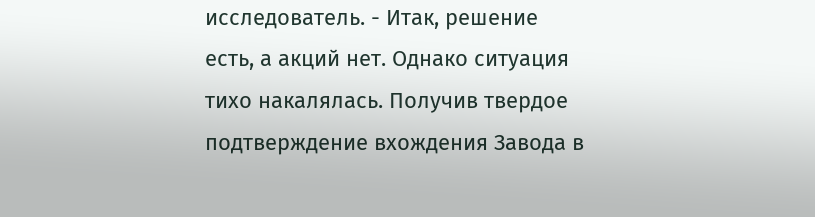исследователь. - Итак, решение есть, а акций нет. Однако ситуация тихо накалялась. Получив твердое подтверждение вхождения Завода в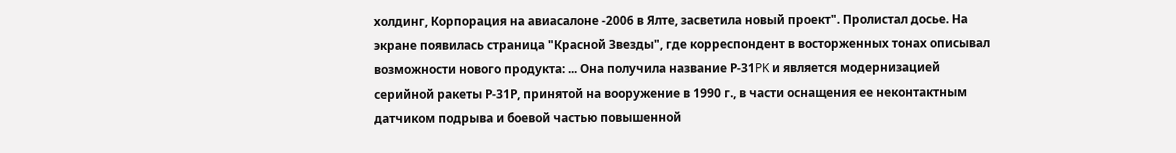холдинг, Корпорация на авиасалоне -2006 в Ялте, засветила новый проект". Пролистал досье. На экране появилась страница "Красной Звезды", где корреспондент в восторженных тонах описывал возможности нового продукта: ... Она получила название Р-31PK и является модернизацией серийной ракеты Р-31Р, принятой на вооружение в 1990 г., в части оснащения ее неконтактным датчиком подрыва и боевой частью повышенной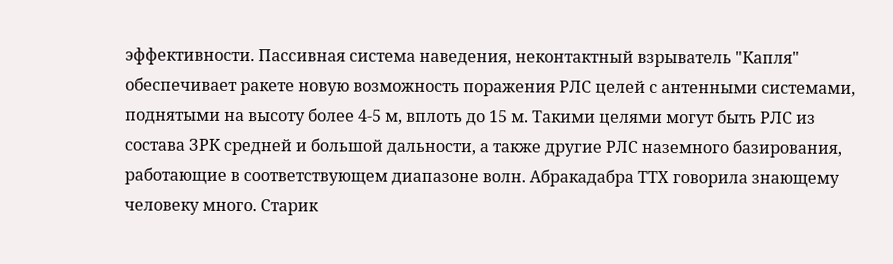эффективности. Пассивная система наведения, неконтактный взрыватель "Капля" обеспечивает ракете новую возможность поражения РЛС целей с антенными системами, поднятыми на высоту более 4-5 м, вплоть до 15 м. Такими целями могут быть РЛС из состава ЗРК средней и большой дальности, а также другие РЛС наземного базирования, работающие в соответствующем диапазоне волн. Абракадабра ТТХ говорила знающему человеку много. Старик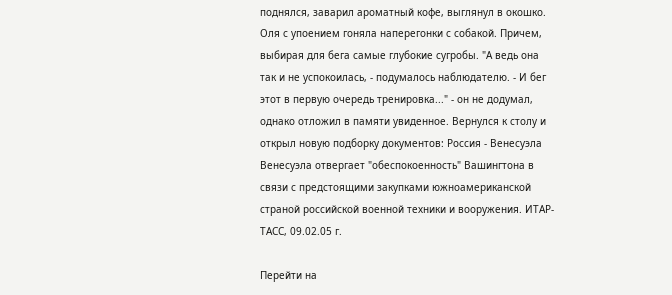поднялся, заварил ароматный кофе, выглянул в окошко. Оля с упоением гоняла наперегонки с собакой. Причем, выбирая для бега самые глубокие сугробы. "А ведь она так и не успокоилась, - подумалось наблюдателю. - И бег этот в первую очередь тренировка..." - он не додумал, однако отложил в памяти увиденное. Вернулся к столу и открыл новую подборку документов: Россия - Венесуэла Венесуэла отвергает "обеспокоенность" Вашингтона в связи с предстоящими закупками южноамериканской страной российской военной техники и вооружения. ИТАР-ТАСС, 09.02.05 г.

Перейти на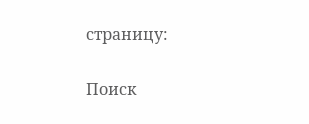страницу:

Поиск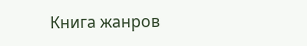Книга жанров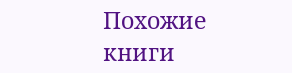Похожие книги